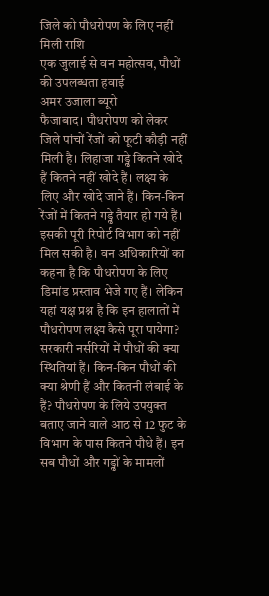जिले को पौधरोपण के लिए नहीं मिली राशि
एक जुलाई से वन महोत्सव, पौधों की उपलब्धता हवाई
अमर उजाला ब्यूरो
फैजाबाद। पौधरोपण को लेकर जिले पांचों रेंजों को फूटी कौड़ी नहीं मिली है। लिहाजा गड्ढे कितने खोदे हैं कितने नहीं खोदे हैं। लक्ष्य के लिए और खोदे जाने हैं। किन-किन रेंजों में कितने गड्ढे तैयार हो गये हैं। इसकी पूरी रिपोर्ट विभाग को नहीं मिल सकी है। वन अधिकारियों का कहना है कि पौधरोपण के लिए डिमांड प्रस्ताव भेजे गए हैं। लेकिन यहां यक्ष प्रश्न है कि इन हालातों में पौधरोपण लक्ष्य कैसे पूरा पायेगा?
सरकारी नर्सरियों में पौधों की क्या स्थितियां हैं। किन-किन पौधों की क्या श्रेणी हैं और कितनी लंबाई के हैं? पौधरोपण के लिये उपयुक्त बताए जाने वाले आठ से 12 फुट के विभाग के पास कितने पौधे हैं। इन सब पौधों और गड्ढों के मामलों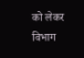को लेकर विभाग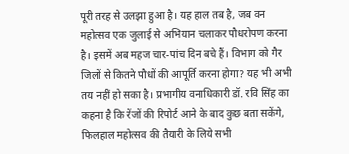पूरी तरह से उलझा हुआ है। यह हाल तब है, जब वन महोत्सव एक जुलाई से अभियान चलाकर पौधरोपण करना है। इसमें अब महज चार-पांच दिन बचे हैं। विभाग को गैर जिलों से कितने पौधों की आपूर्ति करना होगा? यह भी अभी तय नहीं हो सका है। प्रभागीय वनाधिकारी डॉ. रवि सिंह का कहना है कि रेंजों की रिपोर्ट आने के बाद कुछ बता सकेंगे, फिलहाल महोत्सव की तैयारी के लिये सभी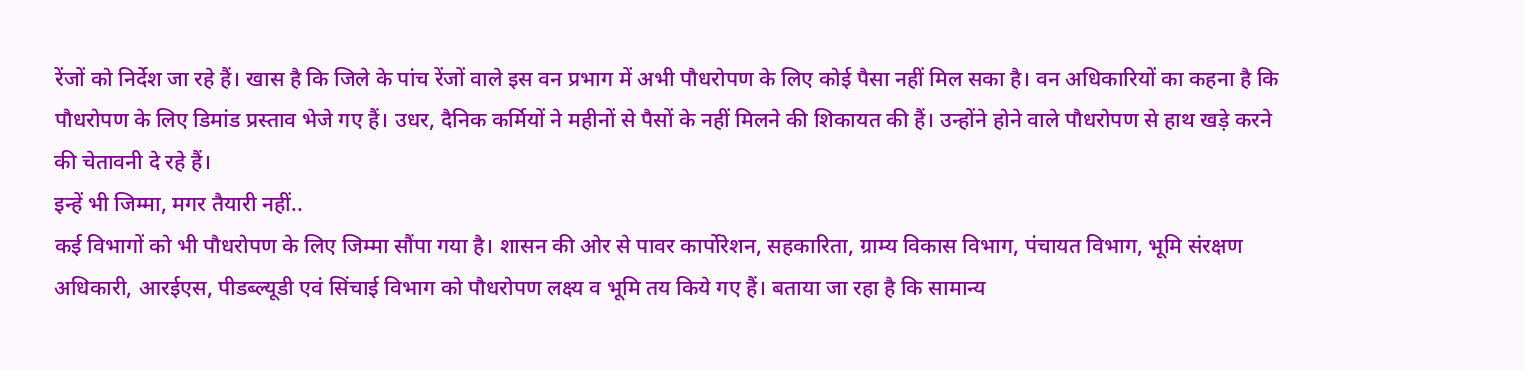रेंजों को निर्देश जा रहे हैं। खास है कि जिले के पांच रेंजों वाले इस वन प्रभाग में अभी पौधरोपण के लिए कोई पैसा नहीं मिल सका है। वन अधिकारियों का कहना है कि पौधरोपण के लिए डिमांड प्रस्ताव भेजे गए हैं। उधर, दैनिक कर्मियों ने महीनों से पैसों के नहीं मिलने की शिकायत की हैं। उन्होंने होने वाले पौधरोपण से हाथ खड़े करने की चेतावनी दे रहे हैं।
इन्हें भी जिम्मा, मगर तैयारी नहीं..
कई विभागों को भी पौधरोपण के लिए जिम्मा सौंपा गया है। शासन की ओर से पावर कार्पोरेशन, सहकारिता, ग्राम्य विकास विभाग, पंचायत विभाग, भूमि संरक्षण अधिकारी, आरईएस, पीडब्ल्यूडी एवं सिंचाई विभाग को पौधरोपण लक्ष्य व भूमि तय किये गए हैं। बताया जा रहा है कि सामान्य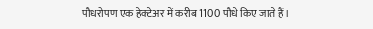पौधरोपण एक हेक्टेअर में करीब 1100 पौधे किए जाते हैं।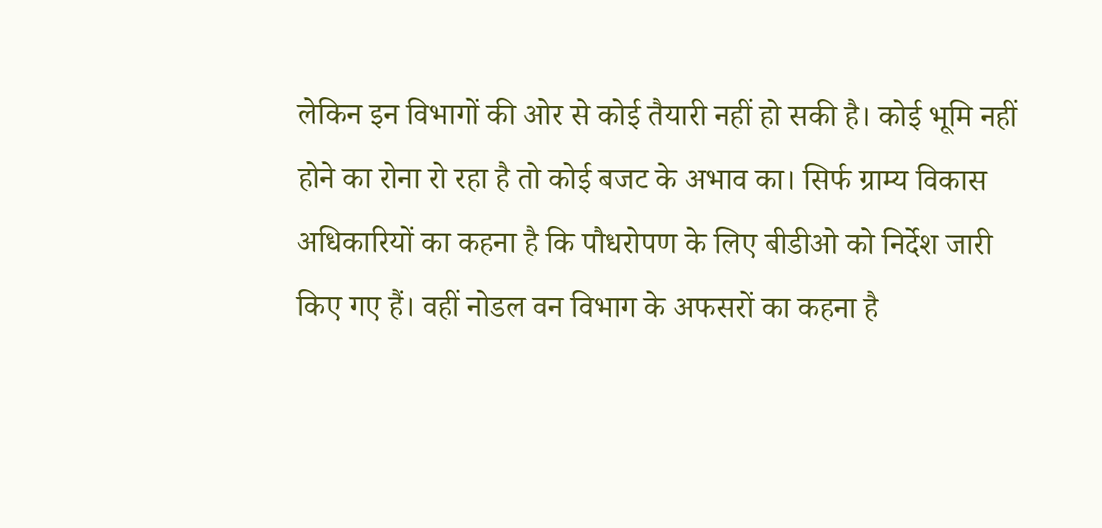लेकिन इन विभागों की ओर से कोई तैयारी नहीं हो सकी है। कोई भूमि नहीं होने का रोना रो रहा है तो कोई बजट के अभाव का। सिर्फ ग्राम्य विकास अधिकारियों का कहना है कि पौधरोपण के लिए बीडीओ को निर्देश जारी किए गए हैं। वहीं नोडल वन विभाग के अफसरों का कहना है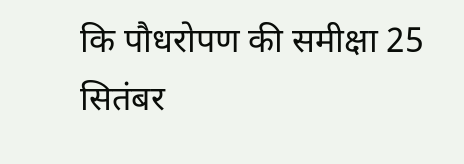कि पौधरोपण की समीक्षा 25 सितंबर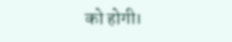को होगी।